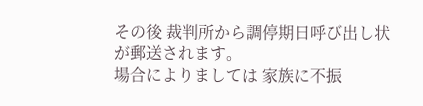その後 裁判所から調停期日呼び出し状が郵送されます。
場合によりましては 家族に不振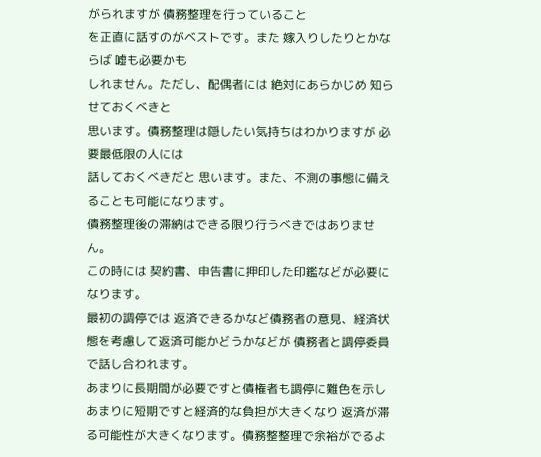がられますが 債務整理を行っていること
を正直に話すのがベストです。また 嫁入りしたりとかならば 嘘も必要かも
しれません。ただし、配偶者には 絶対にあらかじめ 知らせておくべきと
思います。債務整理は隠したい気持ちはわかりますが 必要最低限の人には
話しておくべきだと 思います。また、不測の事態に備えることも可能になります。
債務整理後の滞納はできる限り行うべきではありません。
この時には 契約書、申告書に押印した印鑑などが必要になります。
最初の調停では 返済できるかなど債務者の意見、経済状態を考慮して返済可能かどうかなどが 債務者と調停委員で話し合われます。
あまりに長期間が必要ですと債権者も調停に難色を示し あまりに短期ですと経済的な負担が大きくなり 返済が滞る可能性が大きくなります。債務整整理で余裕がでるよ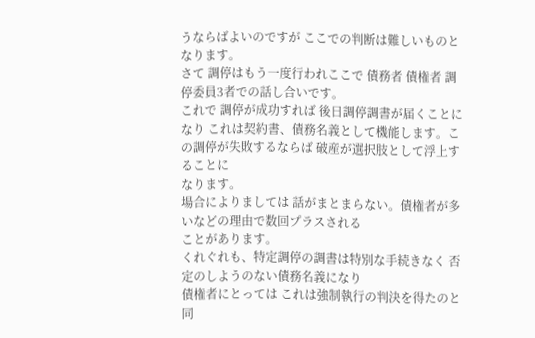うならばよいのですが ここでの判断は難しいものとなります。
さて 調停はもう一度行われここで 債務者 債権者 調停委員3者での話し合いです。
これで 調停が成功すれば 後日調停調書が届くことになり これは契約書、債務名義として機能します。この調停が失敗するならば 破産が選択肢として浮上することに
なります。
場合によりましては 話がまとまらない。債権者が多いなどの理由で数回プラスされる
ことがあります。
くれぐれも、特定調停の調書は特別な手続きなく 否定のしようのない債務名義になり
債権者にとっては これは強制執行の判決を得たのと 同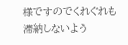様ですのでくれぐれも
滞納しないよう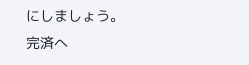にしましょう。
完済へ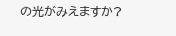の光がみえますか?